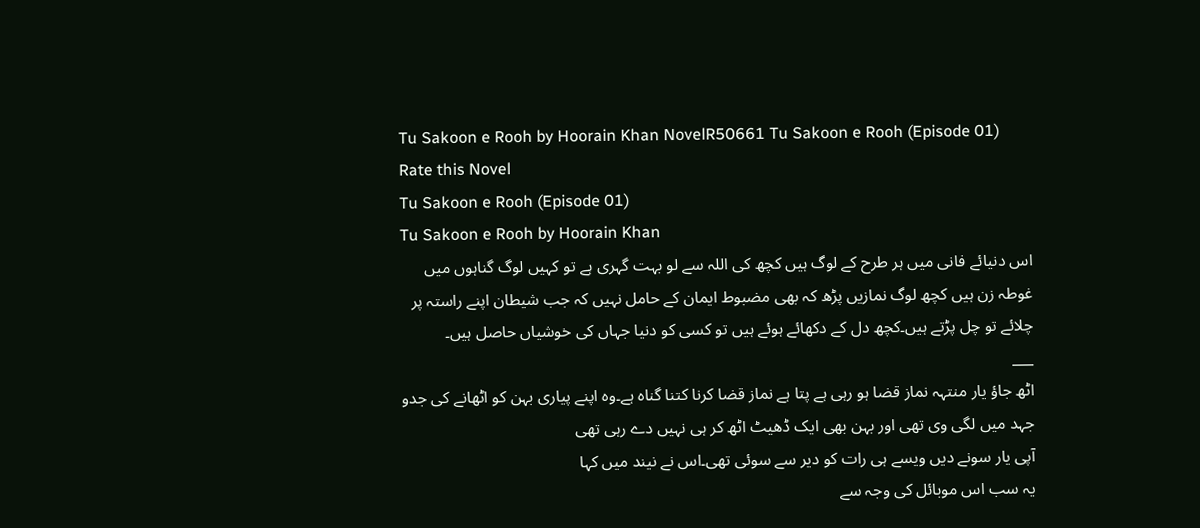Tu Sakoon e Rooh by Hoorain Khan NovelR50661 Tu Sakoon e Rooh (Episode 01)
Rate this Novel
Tu Sakoon e Rooh (Episode 01)
Tu Sakoon e Rooh by Hoorain Khan
اس دنیائے فانی میں ہر طرح کے لوگ ہیں کچھ کی اللہ سے لو بہت گہری ہے تو کہیں لوگ گناہوں میں غوطہ زن ہیں کچھ لوگ نمازیں پڑھ کہ بھی مضبوط ایمان کے حامل نہیں کہ جب شیطان اپنے راستہ پر چلائے تو چل پڑتے ہیں۔کچھ دل کے دکھائے ہوئے ہیں تو کسی کو دنیا جہاں کی خوشیاں حاصل ہیں۔
___
اٹھ جاؤ یار منتہہ نماز قضا ہو رہی ہے پتا ہے نماز قضا کرنا کتنا گناہ ہے۔وہ اپنے پیاری بہن کو اٹھانے کی جدو جہد میں لگی وی تھی اور بہن بھی ایک ڈھیٹ اٹھ کر ہی نہیں دے رہی تھی
آپی یار سونے دیں ویسے ہی رات کو دیر سے سوئی تھی۔اس نے نیند میں کہا
یہ سب اس موبائل کی وجہ سے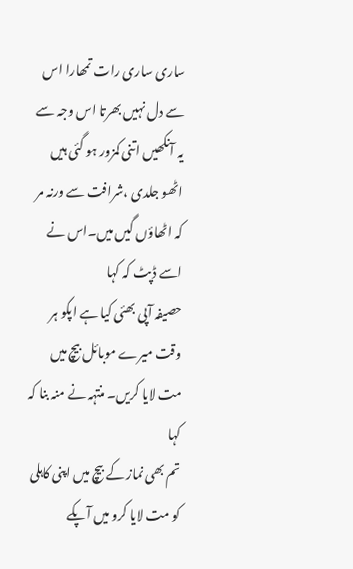ساری ساری رات تمھارا اس سے دل نہیں بھرتا اس وجہ سے یہ آنکھیں اتنی کمزور ہو گئی ہیں اٹھو جلدی ،شرافت سے ورنہ مر کہ اٹھاؤں گیں میں۔اس نے اسے ڈپٹ کہ کہا
حصیفہ آپی بھئی کیا ہے اپکو ہر وقت میرے موبائل بیچ میں مت لایا کریں۔ منتہہ نے منہ بنا کہ کہا
تم بھی نماز کے بیچ میں اپنی کاہلی کو مت لایا کرو میں آپکے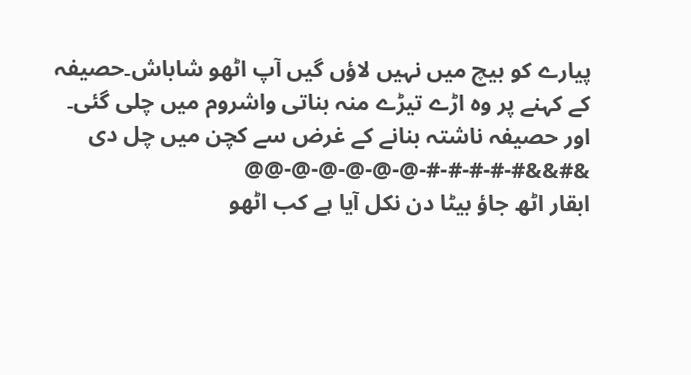پیارے کو بیچ میں نہیں لاؤں گیں آپ اٹھو شاباش۔حصیفہ کے کہنے پر وہ اڑے تیڑے منہ بناتی واشروم میں چلی گئی۔
اور حصیفہ ناشتہ بنانے کے غرض سے کچن میں چل دی
&#&&#-#-#-#-#-@-@-@-@-@-@@
ابقار اٹھ جاؤ بیٹا دن نکل آیا ہے کب اٹھو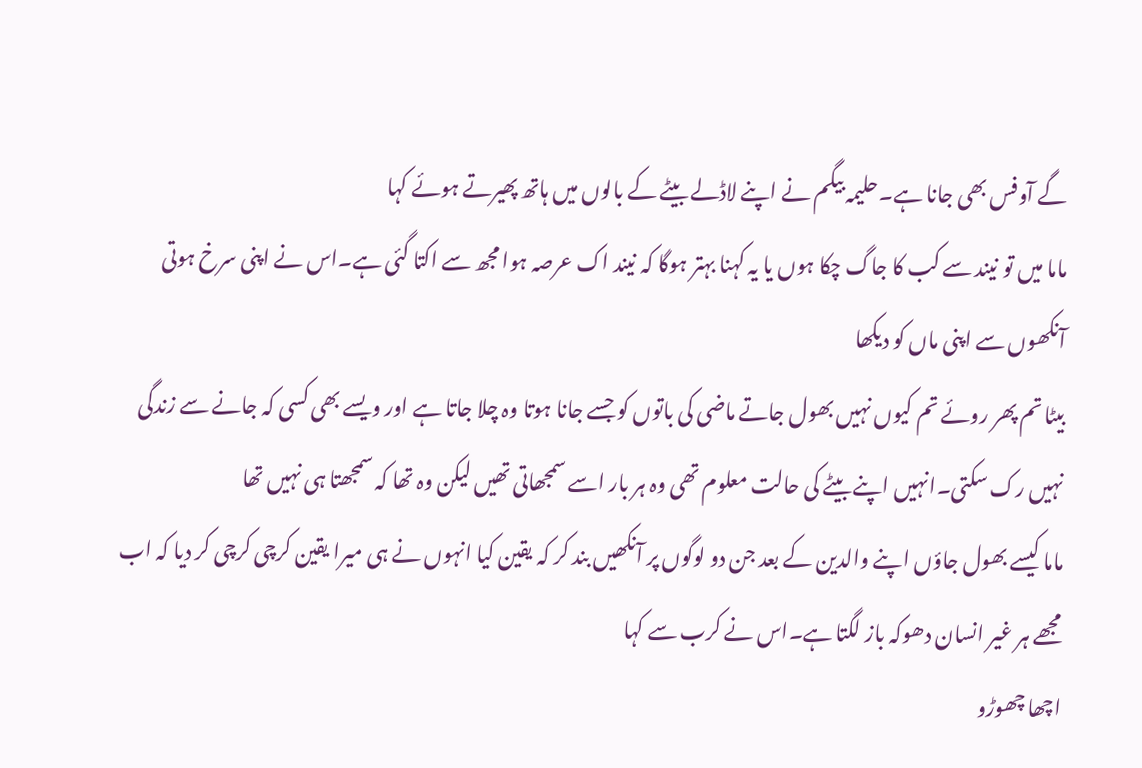گے آوفس بھی جانا ہے۔حلیمہ بیگم نے اپنے لاڈلے بیٹے کے بالوں میں ہاتھ پھیرتے ہوئے کہا
ماما میں تو نیند سے کب کا جاگ چکا ہوں یا یہ کہنا بہتر ہوگا کہ نیند اک عرصہ ہوا مجھ سے اکتا گئی ہے۔اس نے اپنی سرخ ہوتی آنکھوں سے اپنی ماں کو دیکھا
بیٹا تم پھر روئے تم کیوں نہیں بھول جاتے ماضی کی باتوں کو جسے جانا ہوتا وہ چلا جاتا ہے اور ویسے بھی کسی کہ جانے سے زندگی نہیں رک سکتی۔انہیں اپنے بیٹے کی حالت معلوم تھی وہ ہر بار اسے سمجھاتی تھیں لیکن وہ تھا کہ سمجھتا ہی نہیں تھا
ماما کیسے بھول جاؤں اپنے والدین کے بعد جن دو لوگوں پر آنکھیں بند کر کہ یقین کیا انہوں نے ہی میرا یقین کرچی کرچی کر دیا کہ اب مجھے ہر غیر انسان دھوکہ باز لگتا ہے۔اس نے کرب سے کہا
اچھا چھوڑو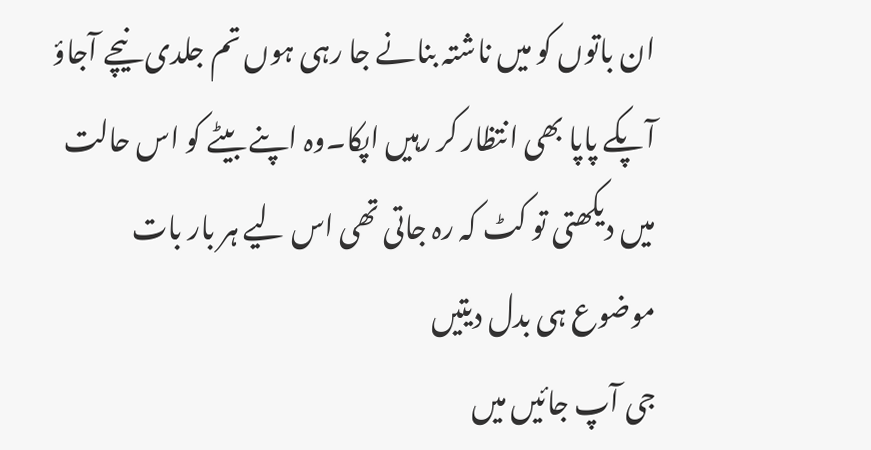ان باتوں کو میں ناشتہ بنانے جا رہی ہوں تم جلدی نیچے آجاؤ آپکے پاپا بھی انتظار کر رہیں اپکا۔وہ اپنے بیٹے کو اس حالت میں دیکھتی تو کٹ کہ رہ جاتی تھی اس لیے ہر بار بات موضوع ہی بدل دیتیں
جی آپ جائیں میں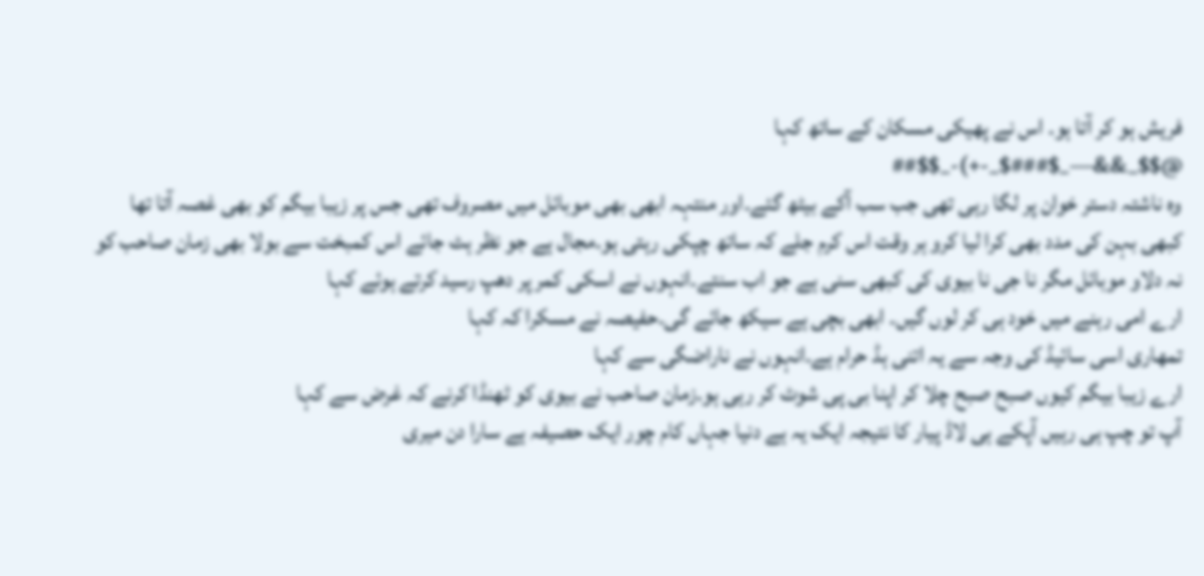فریش ہو کر آتا ہو۔ اس نے پھیکی مسکان کے ساتھ کہا
@$$_&&—_$###$_-+)-_$$##
وہ ناشتہ دستر خوان پر لگا رہی تھی جب سب آکے بیٹھ گئے۔اور منتہہ ابھی بھی موبائل میں مصروف تھی جس پر زیبا بیگم کو بھی غصہ آتا تھا
کبھی بہن کی مدد بھی کرا لیا کرو ہر وقت اس کرم جلے کہ ساتھ چپکی رہتی ہو۔مجال ہے جو نظر ہٹ جائے اس کمبخت سے بولا بھی زمان صاحب کو نہ دلاو موبائل مگر نا جی نا بیوی کی کبھی سنی ہے جو اب سنتے۔انہوں نے اسکی کمر پر دھپ رسید کرتے ہوئے کہا
ارے امی رہنے میں خود ہی کر لوں گیں۔ ابھی بچی ہے سیکھ جائے گی۔حفیصہ نے مسکرا کہ کہا
تمھاری اسی سائیڈ کی وجہ سے یہ اتنی ہڈ حرام ہے۔انہوں نے ناراضگی سے کہا
ارے زیبا بیگم کیوں صبح صبح چلا کر اپنا بی پی شوٹ کر رہی ہو۔زمان صاحب نے بیوی کو ٹھنڈا کرنے کہ غرض سے کہا
آپ تو چپ ہی رہیں آپکے ہی لاڈ پیار کا نتیجہ ایک یہ ہے دنیا جہاں کام چور ایک حصیفہ ہے سارا دن میری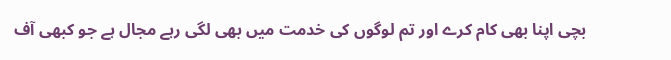بچی اپنا بھی کام کرے اور تم لوگوں کی خدمت میں بھی لگی رہے مجال ہے جو کبھی آف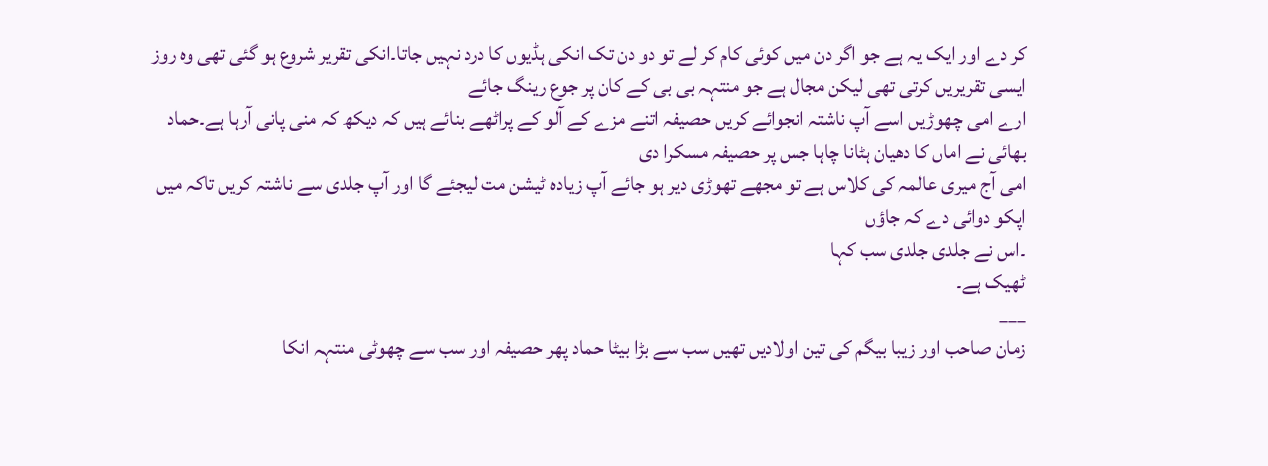کر دے اور ایک یہ ہے جو اگر دن میں کوئی کام کر لے تو دو دن تک انکی ہڈیوں کا درد نہیں جاتا۔انکی تقریر شروع ہو گئی تھی وہ روز ایسی تقریریں کرتی تھی لیکن مجال ہے جو منتہہ بی بی کے کان پر جوع رینگ جائے
ارے امی چھوڑیں اسے آپ ناشتہ انجوائے کریں حصیفہ اتنے مزے کے آلو کے پراٹھے بنائے ہیں کہ دیکھ کہ منی پانی آرہا ہے۔حماد بھائی نے اماں کا دھیان ہٹانا چاہا جس پر حصیفہ مسکرا دی
امی آج میری عالمہ کی کلاس ہے تو مجھے تھوڑی دیر ہو جائے آپ زیادہ ٹیشن مت لیجئے گا اور آپ جلدی سے ناشتہ کریں تاکہ میں اپکو دوائی دے کہ جاؤں
۔اس نے جلدی جلدی سب کہا
ٹھیک ہے۔
___
زمان صاحب اور زیبا بیگم کی تین اولادیں تھیں سب سے بڑا بیٹا حماد پھر حصیفہ اور سب سے چھوٹی منتہہ انکا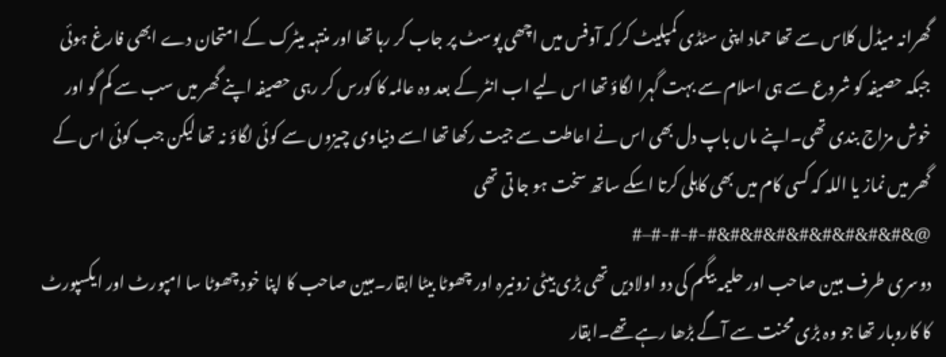گھرانہ میڈل کلاس سے تھا حماد اپنی سٹڈی کمپلیٹ کر کہ آوفس میں اچھی پوسٹ پر جاب کر رہا تھا اور منتہہ میٹرک کے امتحان دے ابھی فارغ ہوئی
جبکہ حصیفہ کو شروع سے ہی اسلام سے بہت گہرا لگاؤ تھا اس لیے اب انٹر کے بعد وہ عالمہ کا کورس کر رہی حصیفہ اپنے گھر میں سب سے کم گو اور خوش مزاج بندی تھی۔اپنے ماں باپ دل بھی اس نے اعاطت سے جیت رکھا تھا اسے دنیاوی چیزوں سے کوئی لگاؤ نہ تھا لیکن جب کوئی اس کے گھر میں نماز یا اللہ کہ کسی کام میں بھی کاہلی کرتا اسکے ساتھ سخت ہو جا تی تھی
@&#&#&#&#&#&#&#&#&#-#-#-#–#
دوسری طرف مبین صاحب اور حلیمہ بیگم کی دو اولادیں تھی بڑی بیٹی زونیرہ اور چھوٹا بیٹا ابقار۔مبین صاحب کا اپنا خود چھوٹا سا امپورٹ اور ایکسپورٹ کا کاروبار تھا جو وہ بڑی محنت سے آگے بڑھا رہے تھے۔ابقار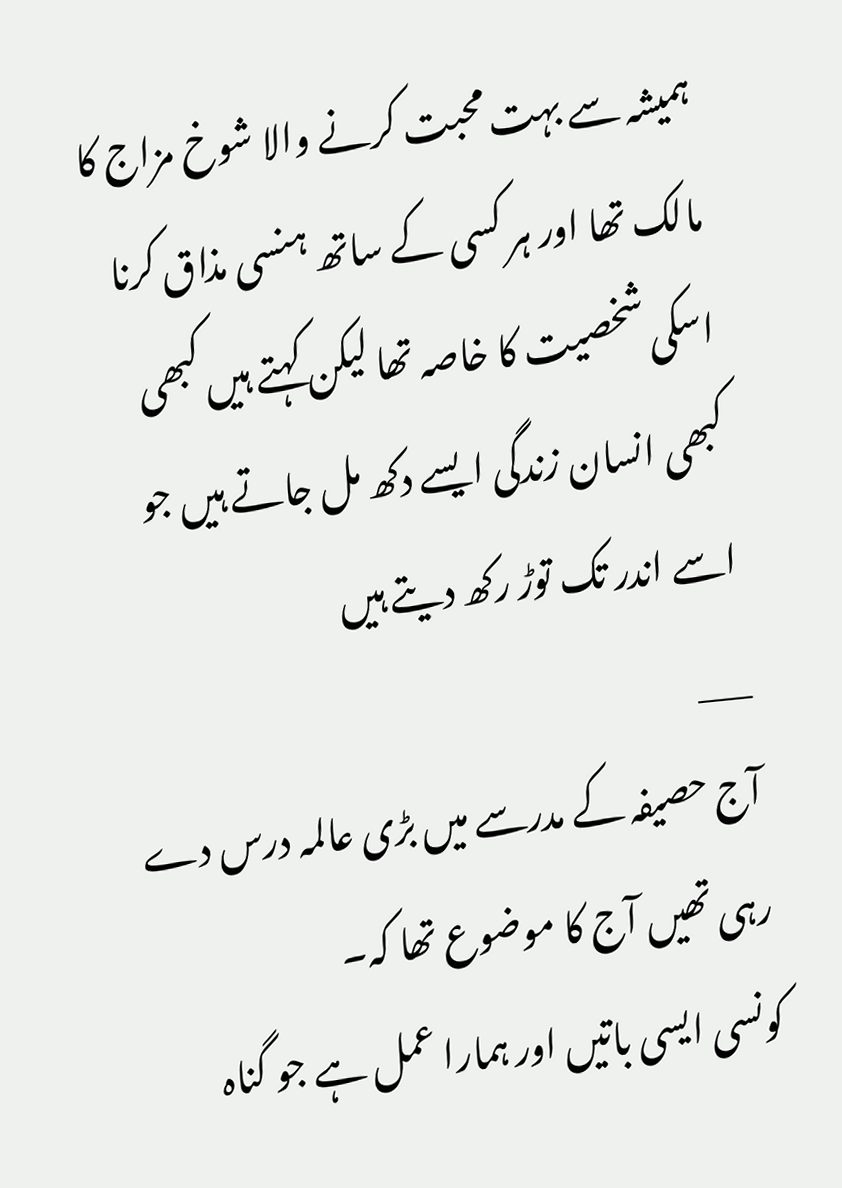ہمیشہ سے بہت محبت کرنے والا شوخ مزاج کا مالک تھا اور ہر کسی کے ساتھ ہنسی مذاق کرنا اسکی شخصیت کا خاصہ تھا لیکن کہتے ہیں کبھی کبھی انسان زندگی ایسے دکھ مل جاتے ہیں جو اسے اندر تک توڑ رکھ دیتے ہیں
___
آج حصیفہ کے مدرسے میں بڑی عالمہ درس دے رہی تھیں آج کا موضوع تھا کہ۔
کونسی ایسی باتیں اور ہمارا عمل ہے جو گناہ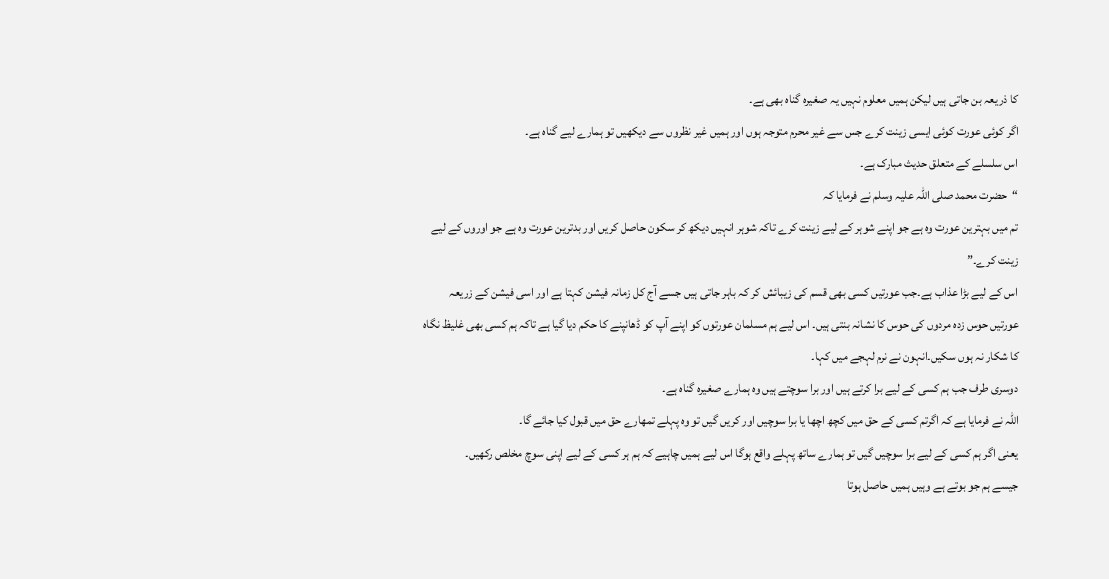کا ذریعہ بن جاتی ہیں لیکن ہمیں معلوم نہیں یہ صغیرہ گناہ بھی ہے۔
اگر کوئی عورت کوئی ایسی زینت کرے جس سے غیر محرم متوجہ ہوں اور ہمیں غیر نظروں سے دیکھیں تو ہمارے لیے گناہ ہے۔
اس سلسلے کے متعلق حدیث مبارک ہے۔
“حضرت محمد صلی اللہ علیہ وسلم نے فرمایا کہ
تم میں بہترین عورت وہ ہے جو اپنے شوہر کے لیے زینت کرے تاکہ شوہر انہیں دیکھ کر سکون حاصل کریں اور بدترین عورت وہ ہے جو اوروں کے لیے زینت کرے۔”
اس کے لیے بڑا عذاب ہے۔جب عورتیں کسی بھی قسم کی زیبائش کر کہ باہر جاتی ہیں جسے آج کل زمانہ فیشن کہتا ہے اور اسی فیشن کے زریعہ عورتیں حوس زدہ مردوں کی حوس کا نشانہ بنتی ہیں۔ اس لیے ہم مسلمان عورتوں کو اپنے آپ کو ڈھانپنے کا حکم دیا گیا ہے تاکہ ہم کسی بھی غلیظ نگاہ کا شکار نہ ہوں سکیں۔انہون نے نرم لہجے میں کہا۔
دوسری طرف جب ہم کسی کے لیے برا کرتے ہیں اور برا سوچتے ہیں وہ ہمارے صغیرہ گناہ ہے۔
اللہ نے فرمایا ہے کہ اگرتم کسی کے حق میں کچھ اچھا یا برا سوچیں اور کریں گیں تو وہ پہلے تمھارے حق میں قبول کیا جائے گا۔
یعنی اگر ہم کسی کے لیے برا سوچیں گیں تو ہمارے ساتھ پہلے واقع ہوگا اس لیے ہمیں چاہیے کہ ہم ہر کسی کے لیے اپنی سوچ مخلص رکھیں۔
جیسے ہم جو بوتے ہے وہیں ہمیں حاصل ہوتا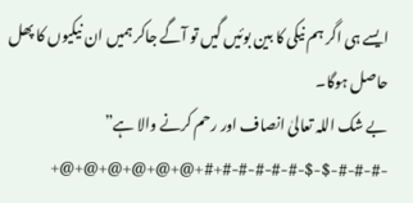ایسے ہی اگر ہم نیکی کا بین بوئیں گیں تو آگے جاکر ہمیں ان نیکیوں کا پھل حاصل ہوگا۔
بے شک اللہ تعالیٰ انصاف اور رحم کرنے والا ہے”
-#-#-#-$-$-#-#-#-#-#+#+@+@+@+@+@+@+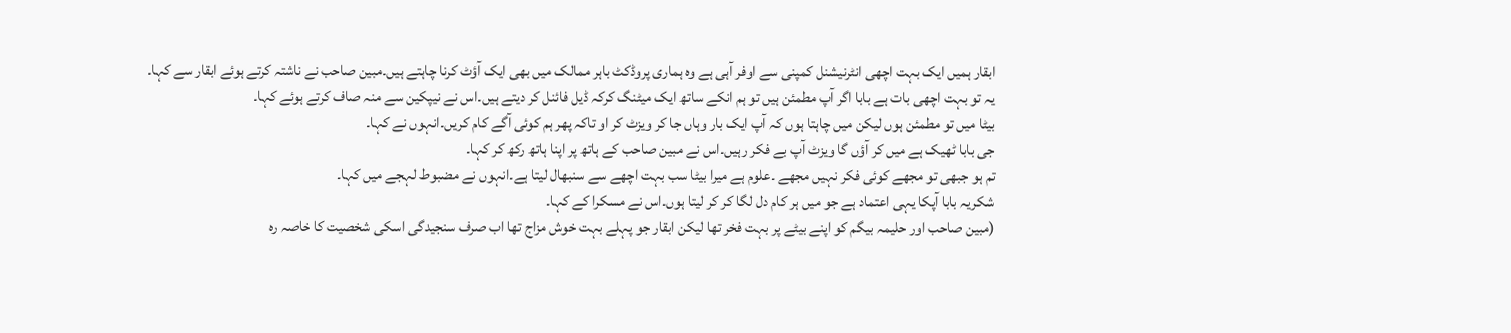ابقار ہمیں ایک بہت اچھی انٹرنیشنل کمپنی سے اوفر آہی ہے وہ ہماری پروڈکٹ باہر ممالک میں بھی ایک آؤٹ کرنا چاہتے ہیں۔مبین صاحب نے ناشتہ کرتے ہوئے ابقار سے کہا۔
یہ تو بہت اچھی بات ہے بابا اگر آپ مطمئن ہیں تو ہم انکے ساتھ ایک میٹنگ کرکہ ڈیل فائنل کر دیتے ہیں۔اس نے نیپکین سے منہ صاف کرتے ہوئے کہا۔
بیٹا میں تو مطمئن ہوں لیکن میں چاہتا ہوں کہ آپ ایک بار وہاں جا کر ویزٹ کر او تاکہ پھر ہم کوئی آگے کام کریں۔انہوں نے کہا۔
جی بابا ٹھیک ہے میں کر آؤں گا ویزٹ آپ بے فکر رہیں۔اس نے مبین صاحب کے ہاتھ پر اپنا ہاتھ رکھ کر کہا۔
تم ہو جبھی تو مجھے کوئی فکر نہیں مجھے ۔علوم ہے میرا بیٹا سب بہت اچھے سے سنبھال لیتا ہے۔انہوں نے مضبوط لہجے میں کہا۔
شکریہ بابا آپکا یہی اعتماد ہے جو میں ہر کام دل لگا کر کر لیتا ہوں۔اس نے مسکرا کے کہا۔
(مبین صاحب اور حلیمہ بیگم کو اپنے بیٹے پر بہت فخر تھا لیکن ابقار جو پہلے بہت خوش مزاج تھا اب صرف سنجیدگی اسکی شخصیت کا خاصہ رہ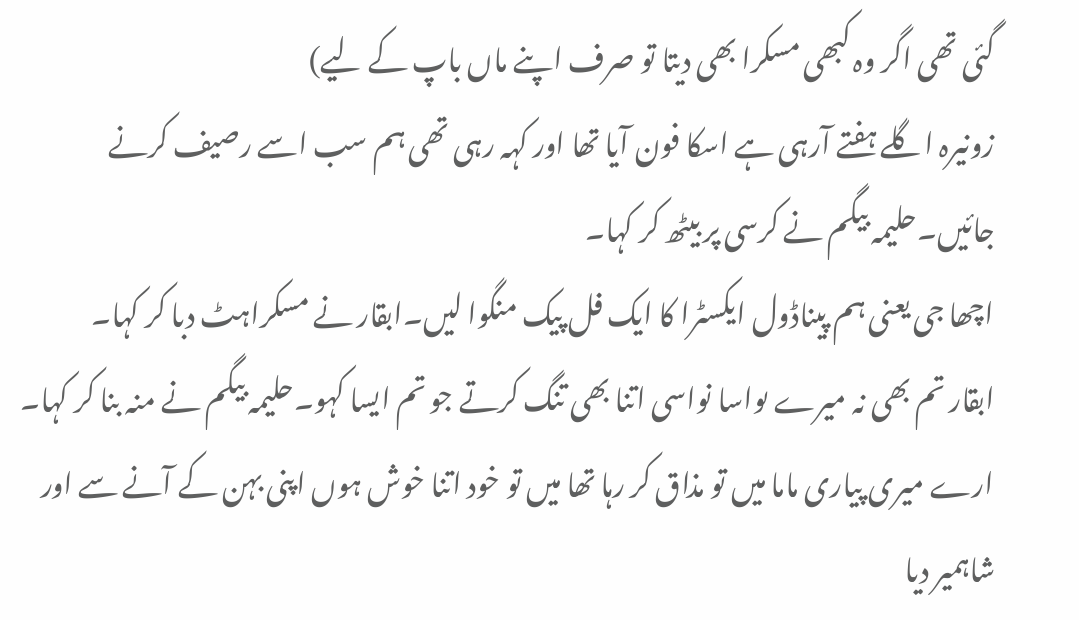گئی تھی اگر وہ کبھی مسکرا بھی دیتا تو صرف اپنے ماں باپ کے لیے)
زونیرہ اگلے ہفتے آرہی ہے اسکا فون آیا تھا اور کہہ رہی تھی ہم سب اسے رصیف کرنے جائیں۔حلیمہ بیگم نے کرسی پر بیٹھ کر کہا۔
اچھا جی یعنی ہم پیناڈول ایکسٹرا کا ایک فل پیک منگوا لیں۔ابقار نے مسکراہٹ دبا کر کہا۔
ابقار تم بھی نہ میرے ںواسا نواسی اتنا بھی تنگ کرتے جو تم ایسا کہو۔حلیمہ بیگم نے منہ بنا کر کہا۔
ارے میری پیاری ماما میں تو مذاق کر رہا تھا میں تو خود اتنا خوش ہوں اپنی بہن کے آنے سے اور شاہمیر دیا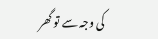کی وجہ سے تو گھر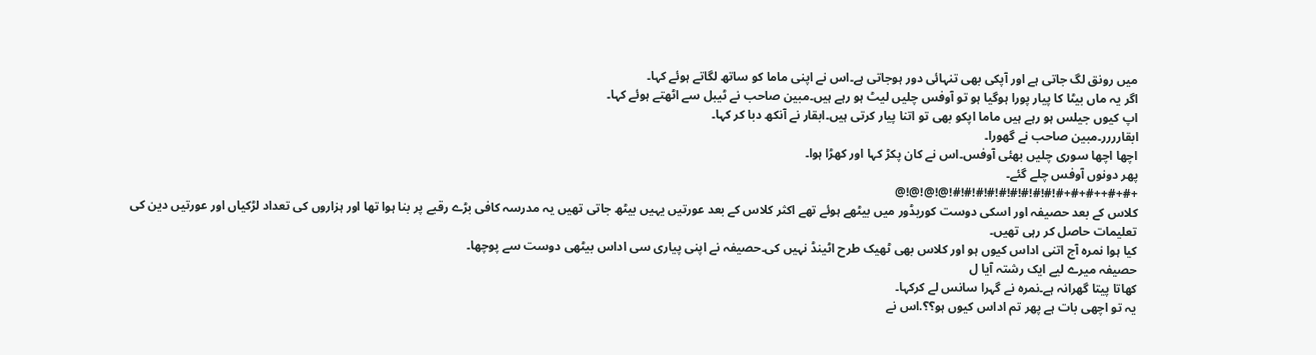میں رونق لگ جاتی ہے اور آپکی بھی تنہائی دور ہوجاتی ہے۔اس نے اپنی ماما کو ساتھ لگاتے ہوئے کہا۔
اگر یہ ماں بیٹا کا پیار پورا ہوگیا ہو تو آوفس چلیں لیٹ ہو رہے ہیں۔مبین صاحب نے ٹیبل سے اٹھتے ہوئے کہا۔
اپ کیوں جیلس ہو رہے ہیں ماما اپکو بھی تو اتنا پیار کرتی ہیں۔ابقار نے آنکھ دبا کر کہا۔
ابقارررر۔مبین صاحب نے گھورا۔
اچھا اچھا سوری چلیں بھئی آوفس۔اس نے کان پکڑ کہا اور کھڑا ہوا۔
پھر دونوں آوفس چلے گئے۔
+#+#++#+#+#!#!#!#!#!#!#!#!#!#!@!@!@!@
کلاس کے بعد حصیفہ اور اسکی دوست کوریڈور میں بیٹھے ہوئے تھے اکثر کلاس کے بعد عورتیں یہیں بیٹھ جاتی تھیں یہ مدرسہ کافی بڑے رقبے پر بنا ہوا تھا اور ہزاروں کی تعداد لڑکیاں اور عورتیں دین کی تعلیمات حاصل کر رہی تھیں۔
کیا ہوا نمرہ آج اتنی اداس کیوں ہو اور کلاس بھی ٹھیک طرح اٹینڈ نہیں کی۔حصیفہ نے اپنی پیاری سی اداس بیٹھی دوست سے پوچھا۔
حصیفہ میرے لیے ایک رشتہ آیا ل
کھاتا پیتا گھرانہ ہے۔نمرہ نے گہرا سانس لے کرکہا۔
یہ تو اچھی بات ہے پھر تم اداس کیوں ہو؟؟.اس نے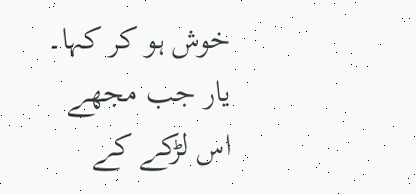خوش ہو کر کہا۔
یار جب مجھے اس لڑکے کے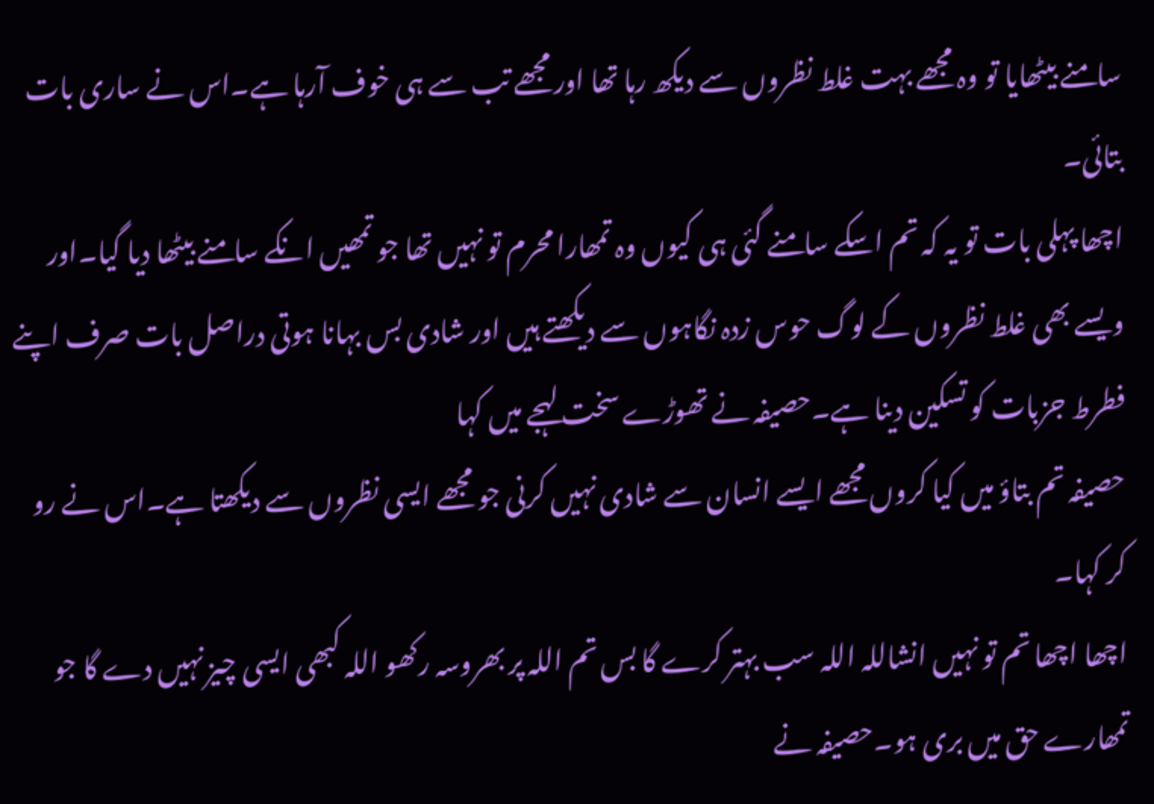سامنے بیٹھایا تو وہ مجھے بہت غلط نظروں سے دیکھ رہا تھا اور مجھے تب سے ہی خوف آرہا ہے۔اس نے ساری بات بتائی۔
اچھا پہلی بات تو یہ کہ تم اسکے سامنے گئی ہی کیوں وہ تمھارا محرم تو نہیں تھا جو تمھیں انکے سامنے بیٹھا دیا گیا۔اور ویسے بھی غلط نظروں کے لوگ حوس زدہ نگاہوں سے دیکھتے ہیں اور شادی بس بہانا ہوتی دراصل بات صرف اپنے فطرط جزبات کو تسکین دینا ہے۔حصیفہ نے تھوڑے سخت لہجے میں کہا
حصیفہ تم بتاؤ میں کیا کروں مجھے ایسے انسان سے شادی نہیں کرنی جو مجھے ایسی نظروں سے دیکھتا ہے۔اس نے رو کر کہا۔
اچھا اچھا تم تو نہیں انشاللہ اللہ سب بہتر کرے گا بس تم اللہ پر بھروسہ رکھو اللہ کبھی ایسی چیز نہیں دے گا جو تمھارے حق میں بری ہو۔حصیفہ نے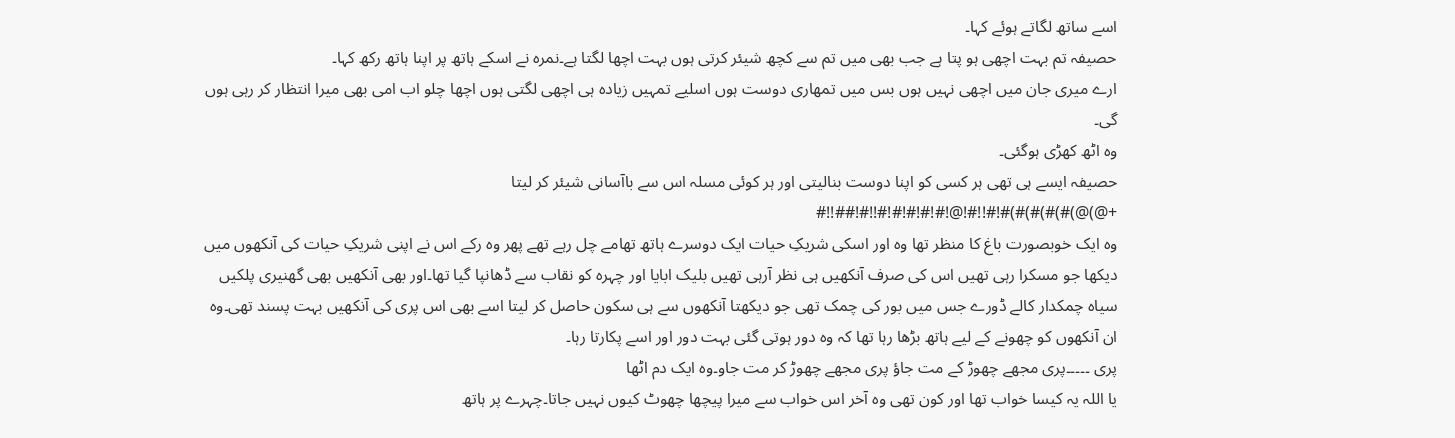اسے ساتھ لگاتے ہوئے کہا۔
حصیفہ تم بہت اچھی ہو پتا ہے جب بھی میں تم سے کچھ شیئر کرتی ہوں بہت اچھا لگتا ہے۔نمرہ نے اسکے ہاتھ پر اپنا ہاتھ رکھ کہا۔
ارے میری جان میں اچھی نہیں ہوں بس میں تمھاری دوست ہوں اسلیے تمہیں زیادہ ہی اچھی لگتی ہوں اچھا چلو اب امی بھی میرا انتظار کر رہی ہوں گی۔
وہ اٹھ کھڑی ہوگئی۔
حصیفہ ایسے ہی تھی ہر کسی کو اپنا دوست بنالیتی اور ہر کوئی مسلہ اس سے باآسانی شیئر کر لیتا
+@)@)#)#)#)#)#!#!!#!@!#!#!#!#!#!!#!##!!#
وہ ایک خوبصورت باغ کا منظر تھا وہ اور اسکی شریکِ حیات ایک دوسرے ہاتھ تھامے چل رہے تھے پھر وہ رکے اس نے اپنی شریکِ حیات کی آنکھوں میں دیکھا جو مسکرا رہی تھیں اس کی صرف آنکھیں ہی نظر آرہی تھیں بلیک ابایا اور چہرہ کو نقاب سے ڈھانپا گیا تھا۔اور بھی آنکھیں بھی گھنیری پلکیں سیاہ چمکدار کالے ڈورے جس میں بور کی چمک تھی جو دیکھتا آنکھوں سے ہی سکون حاصل کر لیتا اسے بھی اس پری کی آنکھیں بہت پسند تھی۔وہ ان آنکھوں کو چھونے کے لیے ہاتھ بڑھا رہا تھا کہ وہ دور ہوتی گئی بہت دور اور اسے پکارتا رہا۔
پری ۔۔۔۔۔پری مجھے چھوڑ کے مت جاؤ پری مجھے چھوڑ کر مت جاو۔وہ ایک دم اٹھا
یا اللہ یہ کیسا خواب تھا اور کون تھی وہ آخر اس خواب سے میرا پیچھا چھوٹ کیوں نہیں جاتا۔چہرے پر ہاتھ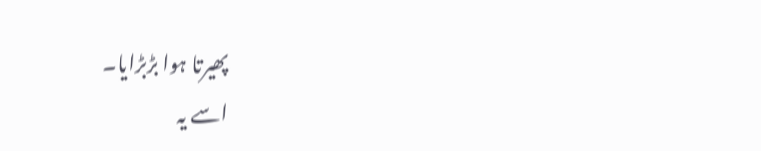پھیرتا ہوا بڑبڑایا۔
اسے یہ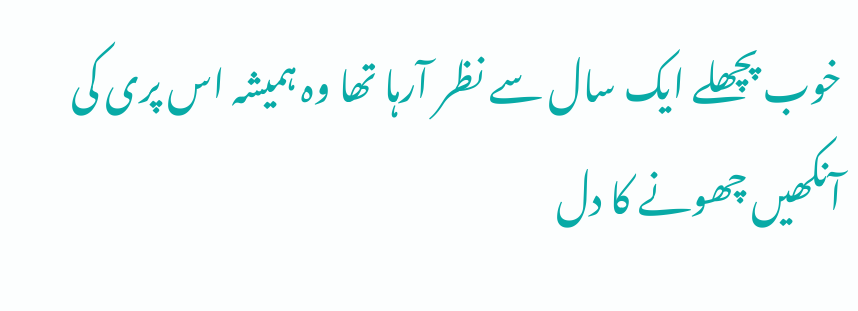خوب پچھلے ایک سال سے نظر آرہا تھا وہ ہمیشہ اس پری کی آنکھیں چھونے کا دل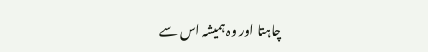چاہتا اور وہ ہمیشہ اس سے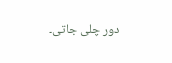دور چلی جاتی۔